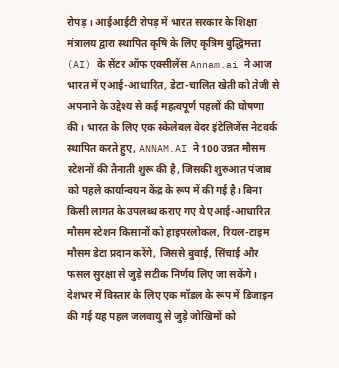रोपड़ । आईआईटी रोपड़ में भारत सरकार के शिक्षा मंत्रालय द्वारा स्थापित कृषि के लिए कृत्रिम बुद्धिमत्ता (AI) के सेंटर ऑफ एक्सीलेंस Annam.ai ने आज भारत में एआई-आधारित, डेटा-चालित खेती को तेजी से अपनाने के उद्देश्य से कई महत्वपूर्ण पहलों की घोषणा की। भारत के लिए एक स्केलेबल वेदर इंटेलिजेंस नेटवर्क स्थापित करते हुए, ANNAM.AI ने 100 उन्नत मौसम स्टेशनों की तैनाती शुरू की है, जिसकी शुरुआत पंजाब को पहले कार्यान्वयन केंद्र के रूप में की गई है। बिना किसी लागत के उपलब्ध कराए गए ये एआई-आधारित मौसम स्टेशन किसानों को हाइपरलोकल, रियल-टाइम मौसम डेटा प्रदान करेंगे, जिससे बुवाई, सिंचाई और फसल सुरक्षा से जुड़े सटीक निर्णय लिए जा सकेंगे। देशभर में विस्तार के लिए एक मॉडल के रूप में डिजाइन की गई यह पहल जलवायु से जुड़े जोखिमों को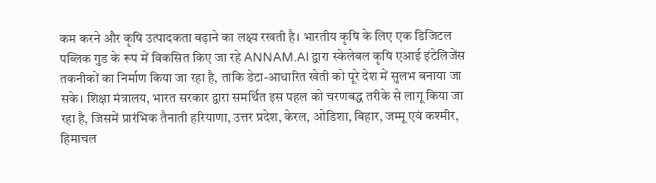कम करने और कृषि उत्पादकता बढ़ाने का लक्ष्य रखती है। भारतीय कृषि के लिए एक डिजिटल पब्लिक गुड के रूप में विकसित किए जा रहे ANNAM.AI द्वारा स्केलेबल कृषि एआई इंटेलिजेंस तकनीकों का निर्माण किया जा रहा है, ताकि डेटा-आधारित खेती को पूरे देश में सुलभ बनाया जा सके। शिक्षा मंत्रालय, भारत सरकार द्वारा समर्थित इस पहल को चरणबद्ध तरीके से लागू किया जा रहा है, जिसमें प्रारंभिक तैनाती हरियाणा, उत्तर प्रदेश, केरल, ओडिशा, बिहार, जम्मू एवं कश्मीर, हिमाचल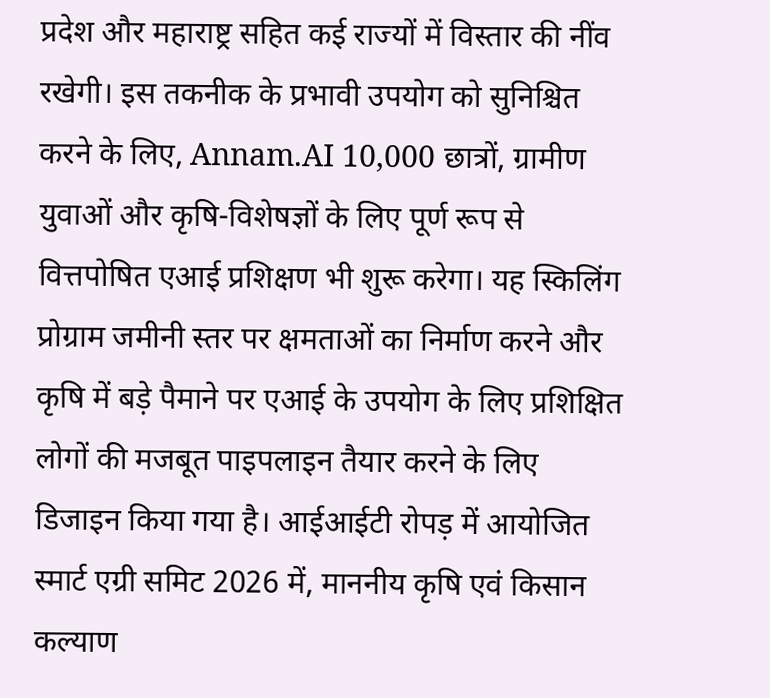प्रदेश और महाराष्ट्र सहित कई राज्यों में विस्तार की नींव रखेगी। इस तकनीक के प्रभावी उपयोग को सुनिश्चित करने के लिए, Annam.AI 10,000 छात्रों, ग्रामीण युवाओं और कृषि-विशेषज्ञों के लिए पूर्ण रूप से वित्तपोषित एआई प्रशिक्षण भी शुरू करेगा। यह स्किलिंग प्रोग्राम जमीनी स्तर पर क्षमताओं का निर्माण करने और कृषि में बड़े पैमाने पर एआई के उपयोग के लिए प्रशिक्षित लोगों की मजबूत पाइपलाइन तैयार करने के लिए डिजाइन किया गया है। आईआईटी रोपड़ में आयोजित स्मार्ट एग्री समिट 2026 में, माननीय कृषि एवं किसान कल्याण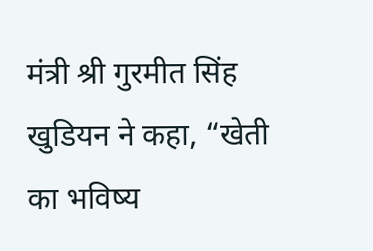मंत्री श्री गुरमीत सिंह खुडियन ने कहा, “खेती का भविष्य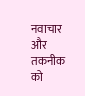नवाचार और तकनीक को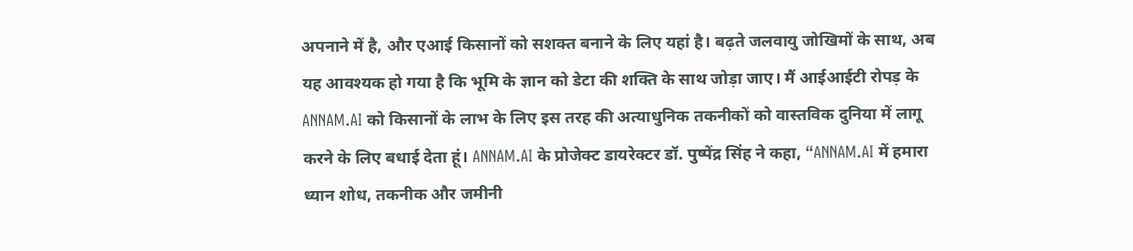अपनाने में है, और एआई किसानों को सशक्त बनाने के लिए यहां है। बढ़ते जलवायु जोखिमों के साथ, अब यह आवश्यक हो गया है कि भूमि के ज्ञान को डेटा की शक्ति के साथ जोड़ा जाए। मैं आईआईटी रोपड़ के ANNAM.AI को किसानों के लाभ के लिए इस तरह की अत्याधुनिक तकनीकों को वास्तविक दुनिया में लागू करने के लिए बधाई देता हूं। ANNAM.AI के प्रोजेक्ट डायरेक्टर डॉ. पुष्पेंद्र सिंह ने कहा, “ANNAM.AI में हमारा ध्यान शोध, तकनीक और जमीनी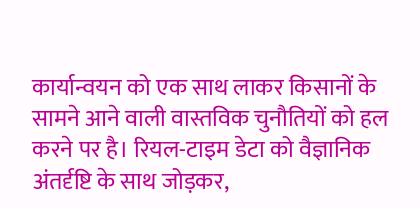कार्यान्वयन को एक साथ लाकर किसानों के सामने आने वाली वास्तविक चुनौतियों को हल करने पर है। रियल-टाइम डेटा को वैज्ञानिक अंतर्दृष्टि के साथ जोड़कर,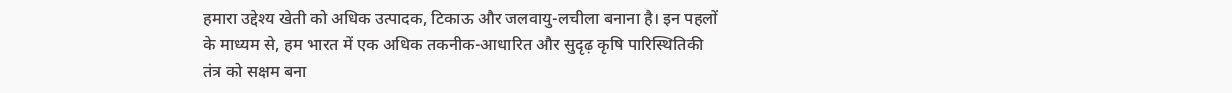हमारा उद्देश्य खेती को अधिक उत्पादक, टिकाऊ और जलवायु-लचीला बनाना है। इन पहलों के माध्यम से, हम भारत में एक अधिक तकनीक-आधारित और सुदृढ़ कृषि पारिस्थितिकी तंत्र को सक्षम बना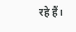रहे हैं।